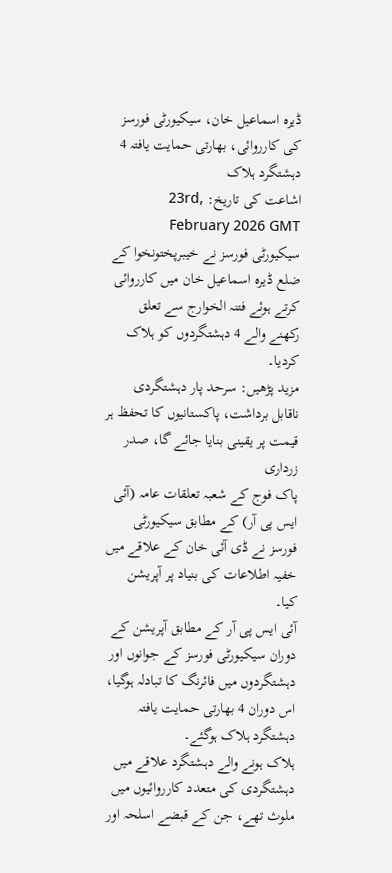ڈیرہ اسماعیل خان، سیکیورٹی فورسز کی کارروائی، بھارتی حمایت یافتہ 4 دہشتگرد ہلاک
اشاعت کی تاریخ: 23rd, February 2026 GMT
سیکیورٹی فورسز نے خیبرپختونخوا کے ضلع ڈیرہ اسماعیل خان میں کارروائی کرتے ہوئے فتنہ الخوارج سے تعلق رکھنے والے 4 دہشتگردوں کو ہلاک کردیا۔
مزید پڑھیں: سرحد پار دہشتگردی ناقابل برداشت، پاکستانیوں کا تحفظ ہر قیمت پر یقینی بنایا جائے گا، صدر زرداری
پاک فوج کے شعبہ تعلقات عامہ (آئی ایس پی آر) کے مطابق سیکیورٹی فورسز نے ڈی آئی خان کے علاقے میں خفیہ اطلاعات کی بنیاد پر آپریشن کیا۔
آئی ایس پی آر کے مطابق آپریشن کے دوران سیکیورٹی فورسز کے جوانوں اور دہشتگردوں میں فائرنگ کا تبادلہ ہوگیا، اس دوران 4 بھارتی حمایت یافتہ دہشتگرد ہلاک ہوگئے۔
ہلاک ہونے والے دہشتگرد علاقے میں دہشتگردی کی متعدد کارروائیوں میں ملوث تھے، جن کے قبضے اسلحہ اور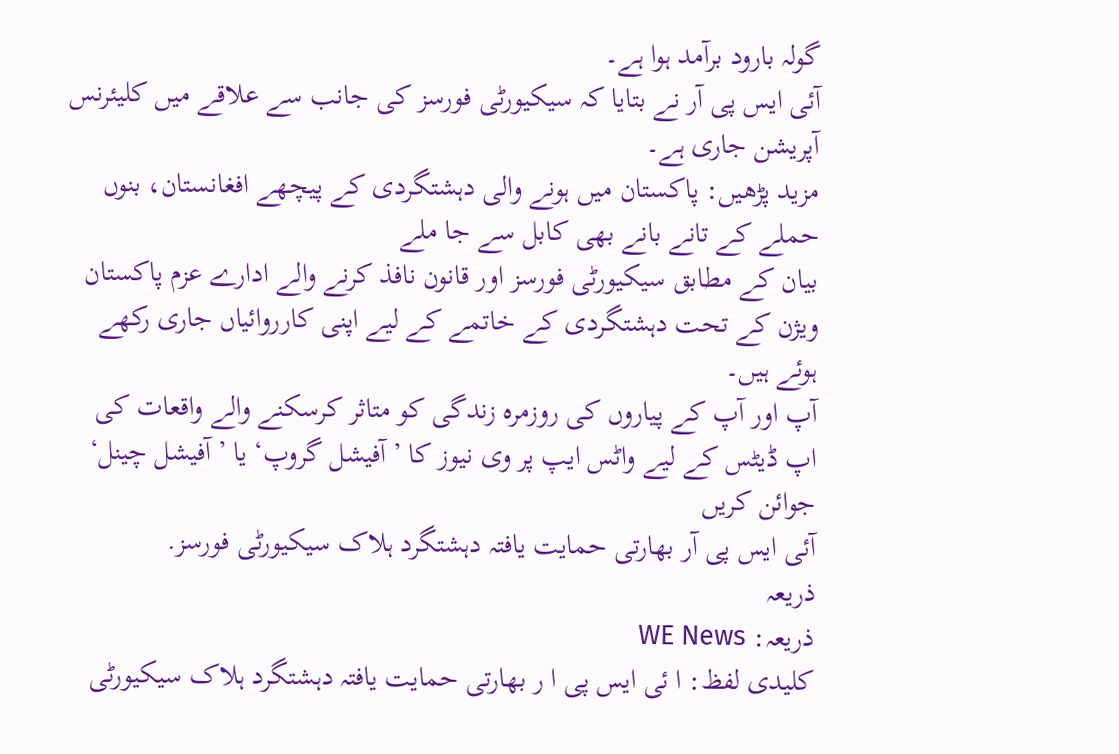گولہ بارود برآمد ہوا ہے۔
آئی ایس پی آر نے بتایا کہ سیکیورٹی فورسز کی جانب سے علاقے میں کلیئرنس آپریشن جاری ہے۔
مزید پڑھیں: پاکستان میں ہونے والی دہشتگردی کے پیچھے افغانستان، بنوں حملے کے تانے بانے بھی کابل سے جا ملے
بیان کے مطابق سیکیورٹی فورسز اور قانون نافذ کرنے والے ادارے عزم پاکستان ویژن کے تحت دہشتگردی کے خاتمے کے لیے اپنی کارروائیاں جاری رکھے ہوئے ہیں۔
آپ اور آپ کے پیاروں کی روزمرہ زندگی کو متاثر کرسکنے والے واقعات کی اپ ڈیٹس کے لیے واٹس ایپ پر وی نیوز کا ’آفیشل گروپ‘ یا ’آفیشل چینل‘ جوائن کریں
آئی ایس پی آر بھارتی حمایت یافتہ دہشتگرد ہلاک سیکیورٹی فورسز.
ذریعہ
ذریعہ: WE News
کلیدی لفظ: ا ئی ایس پی ا ر بھارتی حمایت یافتہ دہشتگرد ہلاک سیکیورٹی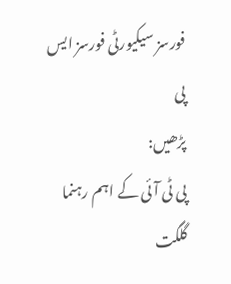فورسز سیکیورٹی فورسز ایس پی
پڑھیں:
پی ٹی آئی کے اہم رہنما گلگت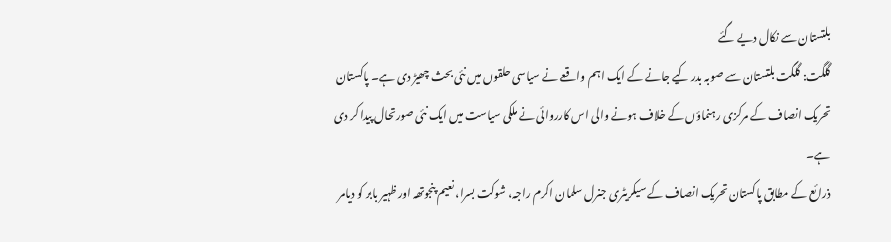بلتستان سے نکال دیے گئے
گلگت: گلگت بلتستان سے صوبہ بدر کیے جانے کے ایک اہم واقعے نے سیاسی حلقوں میں نئی بحث چھیڑ دی ہے۔ پاکستان تحریک انصاف کے مرکزی رہنماؤں کے خلاف ہونے والی اس کارروائی نے ملکی سیاست میں ایک نئی صورتحال پیدا کر دی ہے۔
ذرائع کے مطابق پاکستان تحریک انصاف کے سیکریٹری جنرل سلمان اکرم راجہ، شوکت بسرا، نعیم پنجوتھہ اور ظہیر بابر کو دیامر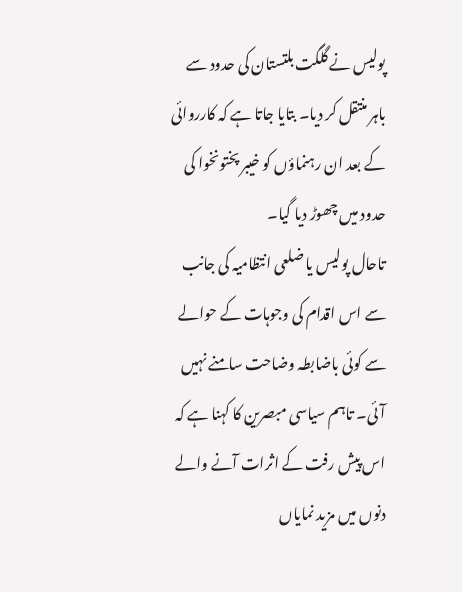پولیس نے گلگت بلتستان کی حدود سے باہر منتقل کر دیا۔ بتایا جاتا ہے کہ کارروائی کے بعد ان رہنماؤں کو خیبر پختونخوا کی حدود میں چھوڑ دیا گیا۔
تاحال پولیس یا ضلعی انتظامیہ کی جانب سے اس اقدام کی وجوہات کے حوالے سے کوئی باضابطہ وضاحت سامنے نہیں آئی۔ تاہم سیاسی مبصرین کا کہنا ہے کہ اس پیش رفت کے اثرات آنے والے دنوں میں مزید نمایاں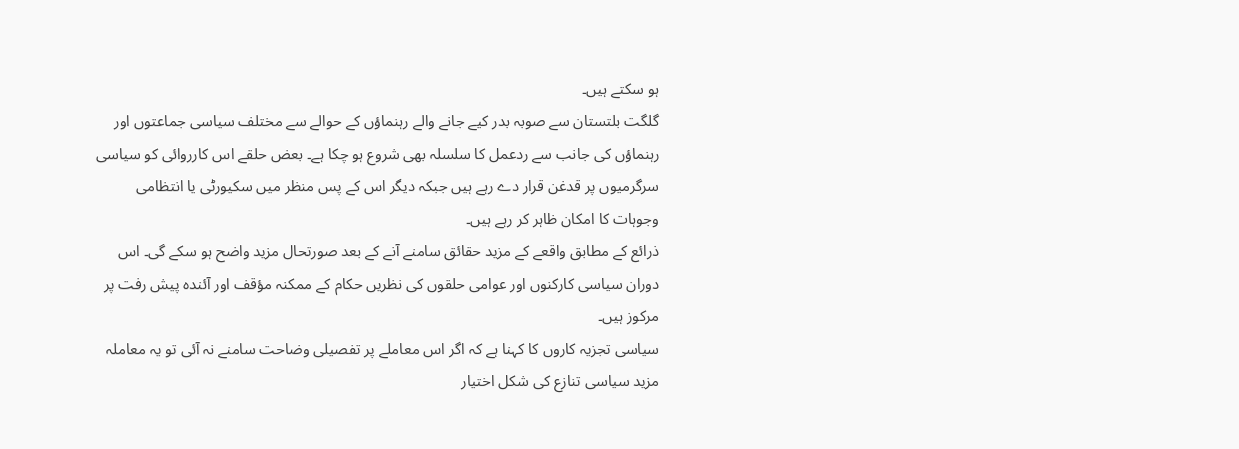ہو سکتے ہیں۔
گلگت بلتستان سے صوبہ بدر کیے جانے والے رہنماؤں کے حوالے سے مختلف سیاسی جماعتوں اور رہنماؤں کی جانب سے ردعمل کا سلسلہ بھی شروع ہو چکا ہے۔ بعض حلقے اس کارروائی کو سیاسی سرگرمیوں پر قدغن قرار دے رہے ہیں جبکہ دیگر اس کے پس منظر میں سکیورٹی یا انتظامی وجوہات کا امکان ظاہر کر رہے ہیں۔
ذرائع کے مطابق واقعے کے مزید حقائق سامنے آنے کے بعد صورتحال مزید واضح ہو سکے گی۔ اس دوران سیاسی کارکنوں اور عوامی حلقوں کی نظریں حکام کے ممکنہ مؤقف اور آئندہ پیش رفت پر مرکوز ہیں۔
سیاسی تجزیہ کاروں کا کہنا ہے کہ اگر اس معاملے پر تفصیلی وضاحت سامنے نہ آئی تو یہ معاملہ مزید سیاسی تنازع کی شکل اختیار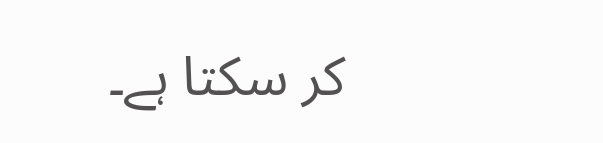کر سکتا ہے۔